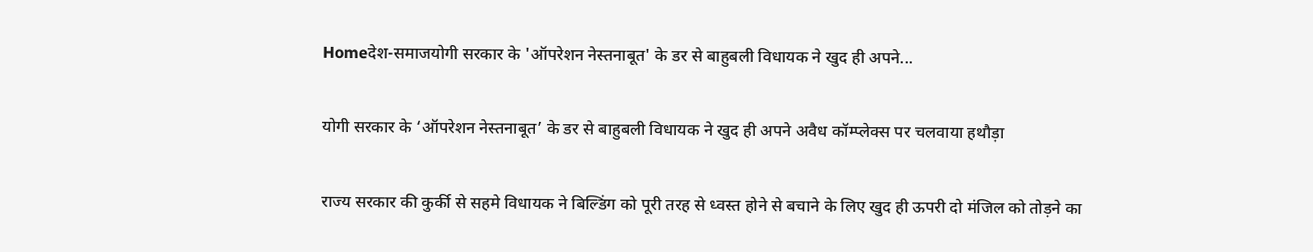Homeदेश-समाजयोगी सरकार के 'ऑपरेशन नेस्तनाबूत' के डर से बाहुबली विधायक ने खुद ही अपने...

योगी सरकार के ‘ऑपरेशन नेस्तनाबूत’ के डर से बाहुबली विधायक ने खुद ही अपने अवैध कॉम्प्लेक्स पर चलवाया हथौड़ा

राज्य सरकार की कुर्की से सहमे विधायक ने बिल्डिंग को पूरी तरह से ध्वस्त होने से बचाने के लिए खुद ही ऊपरी दो मंजिल को तोड़ने का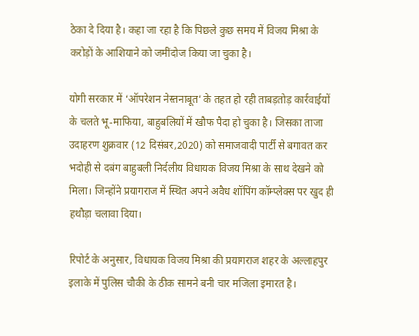ठेका दे दिया है। कहा जा रहा है कि पिछले कुछ समय में विजय मिश्रा के करोड़ों के आशियाने को जमींदोज किया जा चुका है।

योगी सरकार में ‘ऑपरेशन नेस्तनाबूत’ के तहत हो रही ताबड़तोड़ कार्रवाईयों के चलते भू-माफिया, बाहुबलियों में खौफ पैदा हो चुका है। जिसका ताजा उदाहरण शुक्रवार (12 दिसंबर,2020) को समाजवादी पार्टी से बगावत कर भदोही से दबंग बाहुबली निर्दलीय विधायक विजय मिश्रा के साथ देखने को मिला। जिन्होंने प्रयागराज में स्थित अपने अवैध शॉपिंग कॉम्प्लेक्स पर खुद ही हथौड़ा चलावा दिया।

रिपोर्ट के अनुसार, विधायक विजय मिश्रा की प्रयागराज शहर के अल्लाहपुर इलाके में पुलिस चौकी के ठीक सामने बनी चार मजिला इमारत है।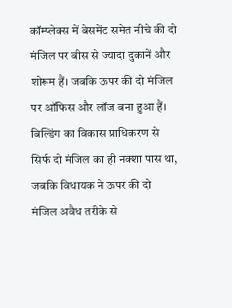कॉम्प्लेक्स में बेसमेंट समेत नीचे की दो मंजिल पर बीस से ज्यादा दुकानें और शोरूम हैं। जबकि ऊपर की दो मंजिल पर ऑफिस और लॉज बना हुआ हैं। बिल्डिंग का विकास प्राधिकरण से सिर्फ दो मंजिल का ही नक्शा पास था, जबकि विधायक ने ऊपर की दो मंजिल अवैध तरीके से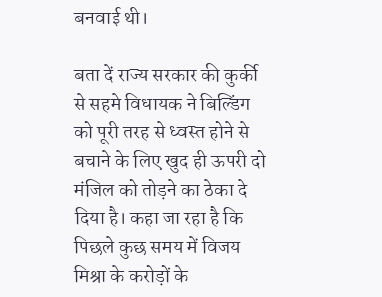बनवाई थी।

बता दें राज्य सरकार की कुर्की से सहमे विधायक ने बिल्डिंग को पूरी तरह से ध्वस्त होने से बचाने के लिए खुद ही ऊपरी दो मंजिल को तोड़ने का ठेका दे दिया है। कहा जा रहा है कि पिछले कुछ समय में विजय मिश्रा के करोड़ों के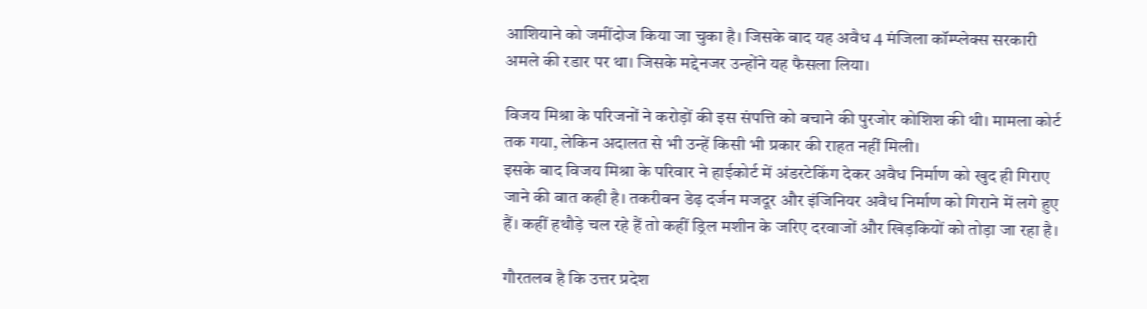आशियाने को जमींदोज किया जा चुका है। जिसके बाद यह अवैध 4 मंजिला कॉम्प्लेक्स सरकारी अमले की रडार पर था। जिसके मद्देनजर उन्होंने यह फैसला लिया।

विजय मिश्रा के परिजनों ने करोड़ों की इस संपत्ति को बचाने की पुरजोर कोशिश की थी। मामला कोर्ट तक गया, लेकिन अदालत से भी उन्हें किसी भी प्रकार की राहत नहीं मिली।
इसके बाद विजय मिश्रा के परिवार ने हाईकोर्ट में अंडरटेकिंग देकर अवैध निर्माण को खुद ही गिराए जाने की बात कही है। तकरीबन डेढ़ दर्जन मजदूर और इंजिनियर अवैध निर्माण को गिराने में लगे हुए हैं। कहीं हथौड़े चल रहे हैं तो कहीं ड्रिल मशीन के जरिए दरवाजों और खिड़कियों को तोड़ा जा रहा है।

गौरतलब है कि उत्तर प्रदेश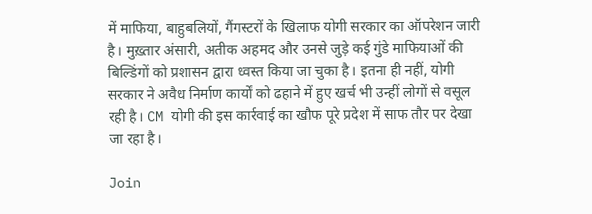में माफिया, बाहुबलियों, गैंगस्टरों के खिलाफ योगी सरकार का ऑपरेशन जारी है। मुख़्तार अंसारी, अतीक अहमद और उनसे जुड़े कई गुंडे माफियाओं की बिल्डिंगों को प्रशासन द्वारा ध्वस्त किया जा चुका है। इतना ही नहीं, योगी सरकार ने अवैध निर्माण कार्यों को ढहाने में हुए खर्च भी उन्हीं लोगों से वसूल रही है। CM योगी की इस कार्रवाई का खौफ पूरे प्रदेश में साफ तौर पर देखा जा रहा है।

Join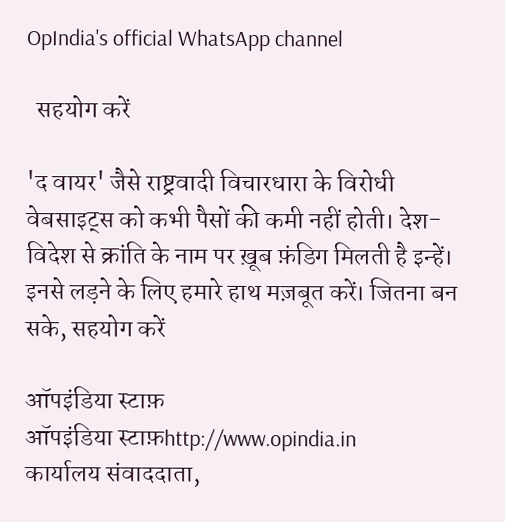OpIndia's official WhatsApp channel

  सहयोग करें

'द वायर' जैसे राष्ट्रवादी विचारधारा के विरोधी वेबसाइट्स को कभी पैसों की कमी नहीं होती। देश-विदेश से क्रांति के नाम पर ख़ूब फ़ंडिग मिलती है इन्हें। इनसे लड़ने के लिए हमारे हाथ मज़बूत करें। जितना बन सके, सहयोग करें

ऑपइंडिया स्टाफ़
ऑपइंडिया स्टाफ़http://www.opindia.in
कार्यालय संवाददाता,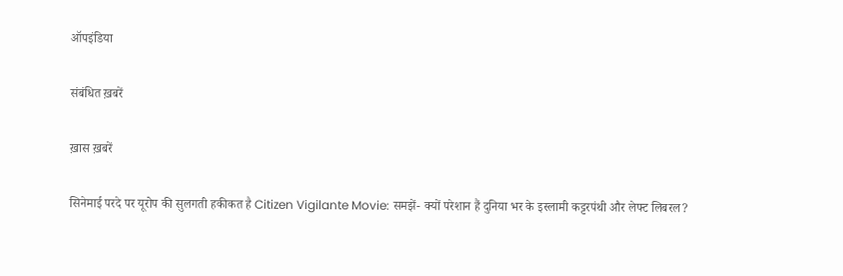ऑपइंडिया

संबंधित ख़बरें

ख़ास ख़बरें

सिनेमाई परदे पर यूरोप की सुलगती हकीकत है Citizen Vigilante Movie: समझें- क्यों परेशान हैं दुनिया भर के इस्लामी कट्टरपंथी और लेफ्ट लिबरल?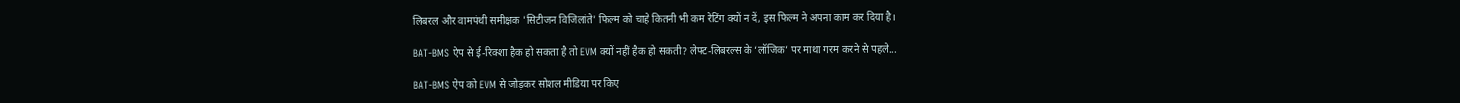लिबरल और वामपंथी समीक्षक 'सिटीजन विजिलांते' फिल्म को चाहे कितनी भी कम रेटिंग क्यों न दें, इस फिल्म ने अपना काम कर दिया है।

BAT-BMS ऐप से ई-रिक्शा हैक हो सकता है तो EVM क्यों नहीं हैक हो सकती? लेफ्ट-लिबरल्स के ‘लॉजिक’ पर माथा गरम करने से पहले...

BAT-BMS ऐप को EVM से जोड़कर सोशल मीडिया पर किए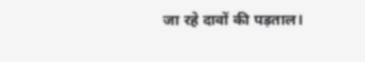जा रहे दावों की पड़ताल।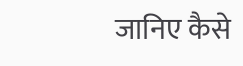जानिए कैसे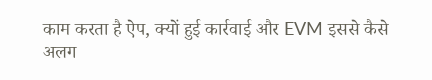काम करता है ऐप, क्यों हुई कार्रवाई और EVM इससे कैसे अलग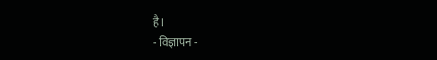है।
- विज्ञापन -